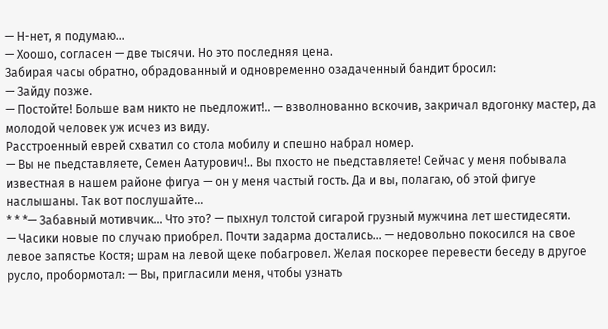— Н-нет, я подумаю…
— Хоошо, согласен — две тысячи. Но это последняя цена.
Забирая часы обратно, обрадованный и одновременно озадаченный бандит бросил:
— Зайду позже.
— Постойте! Больше вам никто не пьедложит!.. — взволнованно вскочив, закричал вдогонку мастер, да молодой человек уж исчез из виду.
Расстроенный еврей схватил со стола мобилу и спешно набрал номер.
— Вы не пьедставляете, Семен Аатурович!.. Вы пхосто не пьедставляете! Сейчас у меня побывала известная в нашем районе фигуа — он у меня частый гость. Да и вы, полагаю, об этой фигуе наслышаны. Так вот послушайте…
* * *— Забавный мотивчик… Что это? — пыхнул толстой сигарой грузный мужчина лет шестидесяти.
— Часики новые по случаю приобрел. Почти задарма достались… — недовольно покосился на свое левое запястье Костя; шрам на левой щеке побагровел. Желая поскорее перевести беседу в другое русло, пробормотал: — Вы, пригласили меня, чтобы узнать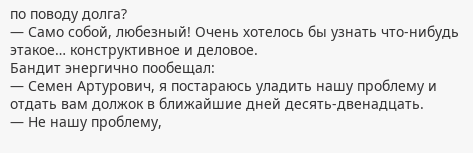по поводу долга?
— Само собой, любезный! Очень хотелось бы узнать что-нибудь этакое… конструктивное и деловое.
Бандит энергично пообещал:
— Семен Артурович, я постараюсь уладить нашу проблему и отдать вам должок в ближайшие дней десять-двенадцать.
— Не нашу проблему,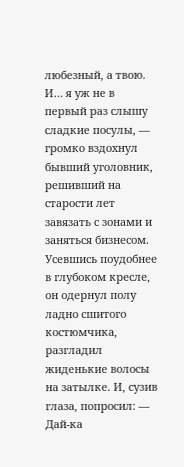любезный, а твою. И… я уж не в первый раз слышу сладкие посулы, — громко вздохнул бывший уголовник, решивший на старости лет завязать с зонами и заняться бизнесом. Усевшись поудобнее в глубоком кресле, он одернул полу ладно сшитого костюмчика, разгладил жиденькие волосы на затылке. И, сузив глаза, попросил: — Дай-ка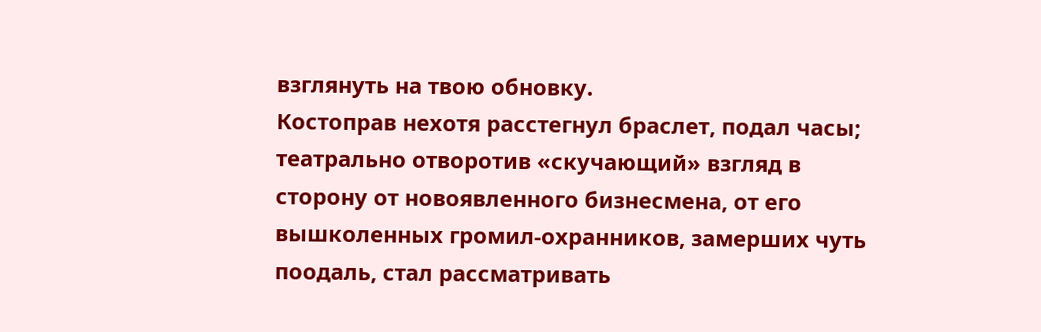взглянуть на твою обновку.
Костоправ нехотя расстегнул браслет, подал часы; театрально отворотив «скучающий» взгляд в сторону от новоявленного бизнесмена, от его вышколенных громил-охранников, замерших чуть поодаль, стал рассматривать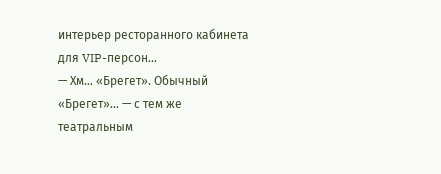интерьер ресторанного кабинета для VIP-персон…
— Хм… «Брегет». Обычный «Брегет»… — с тем же театральным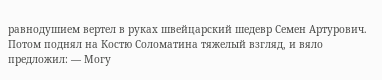равнодушием вертел в руках швейцарский шедевр Семен Артурович. Потом поднял на Костю Соломатина тяжелый взгляд, и вяло предложил: — Могу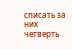списать за них четверть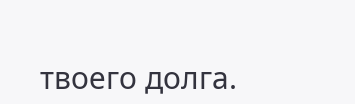твоего долга.